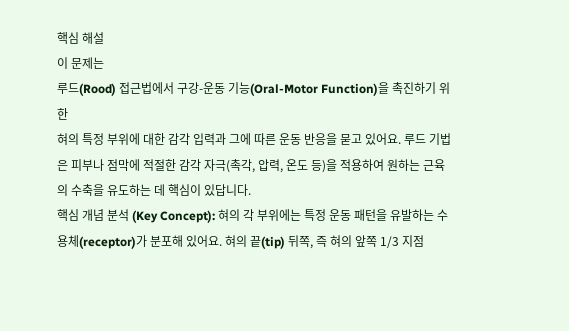핵심 해설
이 문제는
루드(Rood) 접근법에서 구강-운동 기능(Oral-Motor Function)을 촉진하기 위한
혀의 특정 부위에 대한 감각 입력과 그에 따른 운동 반응을 묻고 있어요. 루드 기법은 피부나 점막에 적절한 감각 자극(촉각, 압력, 온도 등)을 적용하여 원하는 근육의 수축을 유도하는 데 핵심이 있답니다.
핵심 개념 분석 (Key Concept): 혀의 각 부위에는 특정 운동 패턴을 유발하는 수용체(receptor)가 분포해 있어요. 혀의 끝(tip) 뒤쪽, 즉 혀의 앞쪽 1/3 지점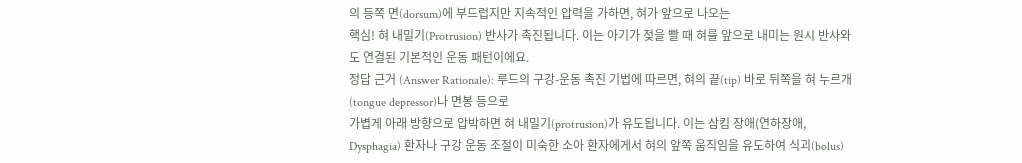의 등쪽 면(dorsum)에 부드럽지만 지속적인 압력을 가하면, 혀가 앞으로 나오는
핵심! 혀 내밀기(Protrusion) 반사가 촉진됩니다. 이는 아기가 젖을 빨 때 혀를 앞으로 내미는 원시 반사와도 연결된 기본적인 운동 패턴이에요.
정답 근거 (Answer Rationale): 루드의 구강-운동 촉진 기법에 따르면, 혀의 끝(tip) 바로 뒤쪽을 혀 누르개(tongue depressor)나 면봉 등으로
가볍게 아래 방향으로 압박하면 혀 내밀기(protrusion)가 유도됩니다. 이는 삼킴 장애(연하장애, Dysphagia) 환자나 구강 운동 조절이 미숙한 소아 환자에게서 혀의 앞쪽 움직임을 유도하여 식괴(bolus)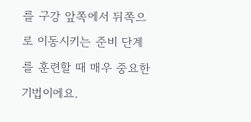를 구강 앞쪽에서 뒤쪽으로 이동시키는 준비 단계를 훈련할 때 매우 중요한 기법이에요.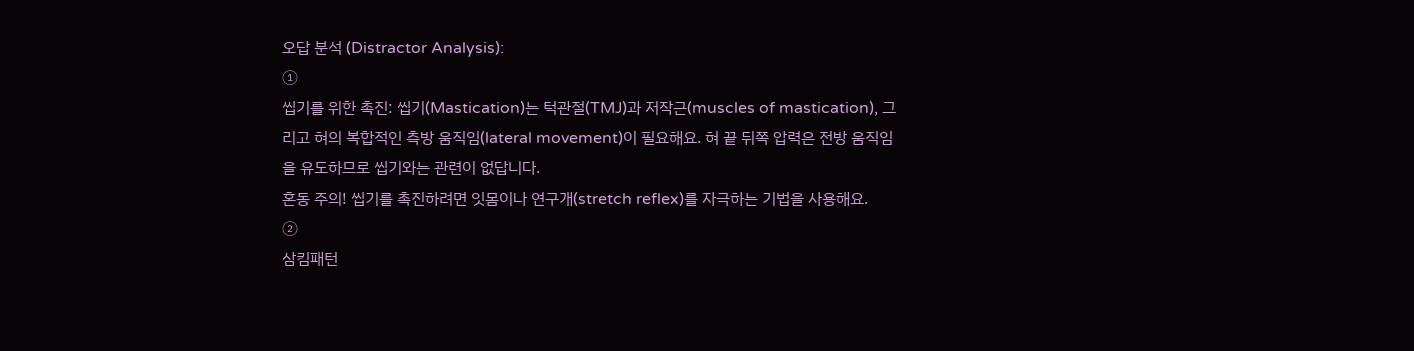오답 분석 (Distractor Analysis):
①
씹기를 위한 촉진: 씹기(Mastication)는 턱관절(TMJ)과 저작근(muscles of mastication), 그리고 혀의 복합적인 측방 움직임(lateral movement)이 필요해요. 혀 끝 뒤쪽 압력은 전방 움직임을 유도하므로 씹기와는 관련이 없답니다.
혼동 주의! 씹기를 촉진하려면 잇몸이나 연구개(stretch reflex)를 자극하는 기법을 사용해요.
②
삼킴패턴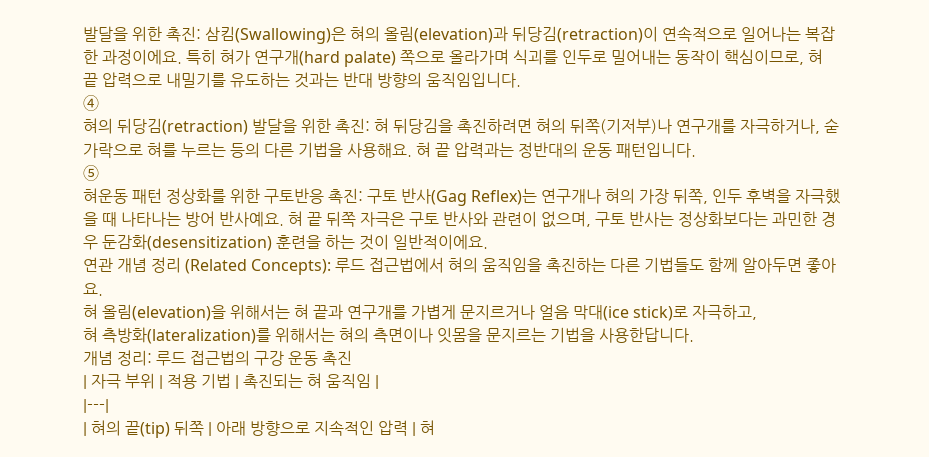발달을 위한 촉진: 삼킴(Swallowing)은 혀의 올림(elevation)과 뒤당김(retraction)이 연속적으로 일어나는 복잡한 과정이에요. 특히 혀가 연구개(hard palate) 쪽으로 올라가며 식괴를 인두로 밀어내는 동작이 핵심이므로, 혀 끝 압력으로 내밀기를 유도하는 것과는 반대 방향의 움직임입니다.
④
혀의 뒤당김(retraction) 발달을 위한 촉진: 혀 뒤당김을 촉진하려면 혀의 뒤쪽(기저부)나 연구개를 자극하거나, 숟가락으로 혀를 누르는 등의 다른 기법을 사용해요. 혀 끝 압력과는 정반대의 운동 패턴입니다.
⑤
혀운동 패턴 정상화를 위한 구토반응 촉진: 구토 반사(Gag Reflex)는 연구개나 혀의 가장 뒤쪽, 인두 후벽을 자극했을 때 나타나는 방어 반사예요. 혀 끝 뒤쪽 자극은 구토 반사와 관련이 없으며, 구토 반사는 정상화보다는 과민한 경우 둔감화(desensitization) 훈련을 하는 것이 일반적이에요.
연관 개념 정리 (Related Concepts): 루드 접근법에서 혀의 움직임을 촉진하는 다른 기법들도 함께 알아두면 좋아요.
혀 올림(elevation)을 위해서는 혀 끝과 연구개를 가볍게 문지르거나 얼음 막대(ice stick)로 자극하고,
혀 측방화(lateralization)를 위해서는 혀의 측면이나 잇몸을 문지르는 기법을 사용한답니다.
개념 정리: 루드 접근법의 구강 운동 촉진
| 자극 부위 | 적용 기법 | 촉진되는 혀 움직임 |
|---|
| 혀의 끝(tip) 뒤쪽 | 아래 방향으로 지속적인 압력 | 혀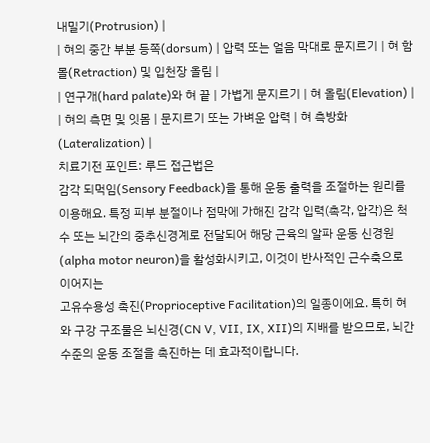내밀기(Protrusion) |
| 혀의 중간 부분 등쪽(dorsum) | 압력 또는 얼음 막대로 문지르기 | 혀 함몰(Retraction) 및 입천장 올림 |
| 연구개(hard palate)와 혀 끝 | 가볍게 문지르기 | 혀 올림(Elevation) |
| 혀의 측면 및 잇몸 | 문지르기 또는 가벼운 압력 | 혀 측방화(Lateralization) |
치료기전 포인트: 루드 접근법은
감각 되먹임(Sensory Feedback)을 통해 운동 출력을 조절하는 원리를 이용해요. 특정 피부 분절이나 점막에 가해진 감각 입력(촉각, 압각)은 척수 또는 뇌간의 중추신경계로 전달되어 해당 근육의 알파 운동 신경원(alpha motor neuron)을 활성화시키고, 이것이 반사적인 근수축으로 이어지는
고유수용성 촉진(Proprioceptive Facilitation)의 일종이에요. 특히 혀와 구강 구조물은 뇌신경(CN V, VII, IX, XII)의 지배를 받으므로, 뇌간 수준의 운동 조절을 촉진하는 데 효과적이랍니다.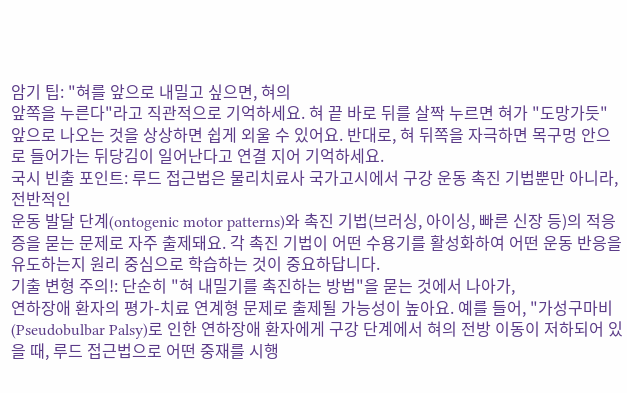암기 팁: "혀를 앞으로 내밀고 싶으면, 혀의
앞쪽을 누른다"라고 직관적으로 기억하세요. 혀 끝 바로 뒤를 살짝 누르면 혀가 "도망가듯" 앞으로 나오는 것을 상상하면 쉽게 외울 수 있어요. 반대로, 혀 뒤쪽을 자극하면 목구멍 안으로 들어가는 뒤당김이 일어난다고 연결 지어 기억하세요.
국시 빈출 포인트: 루드 접근법은 물리치료사 국가고시에서 구강 운동 촉진 기법뿐만 아니라, 전반적인
운동 발달 단계(ontogenic motor patterns)와 촉진 기법(브러싱, 아이싱, 빠른 신장 등)의 적응증을 묻는 문제로 자주 출제돼요. 각 촉진 기법이 어떤 수용기를 활성화하여 어떤 운동 반응을 유도하는지 원리 중심으로 학습하는 것이 중요하답니다.
기출 변형 주의!: 단순히 "혀 내밀기를 촉진하는 방법"을 묻는 것에서 나아가,
연하장애 환자의 평가-치료 연계형 문제로 출제될 가능성이 높아요. 예를 들어, "가성구마비(Pseudobulbar Palsy)로 인한 연하장애 환자에게 구강 단계에서 혀의 전방 이동이 저하되어 있을 때, 루드 접근법으로 어떤 중재를 시행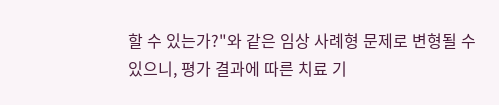할 수 있는가?"와 같은 임상 사례형 문제로 변형될 수 있으니, 평가 결과에 따른 치료 기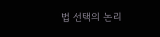법 선택의 논리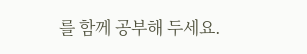를 함께 공부해 두세요.